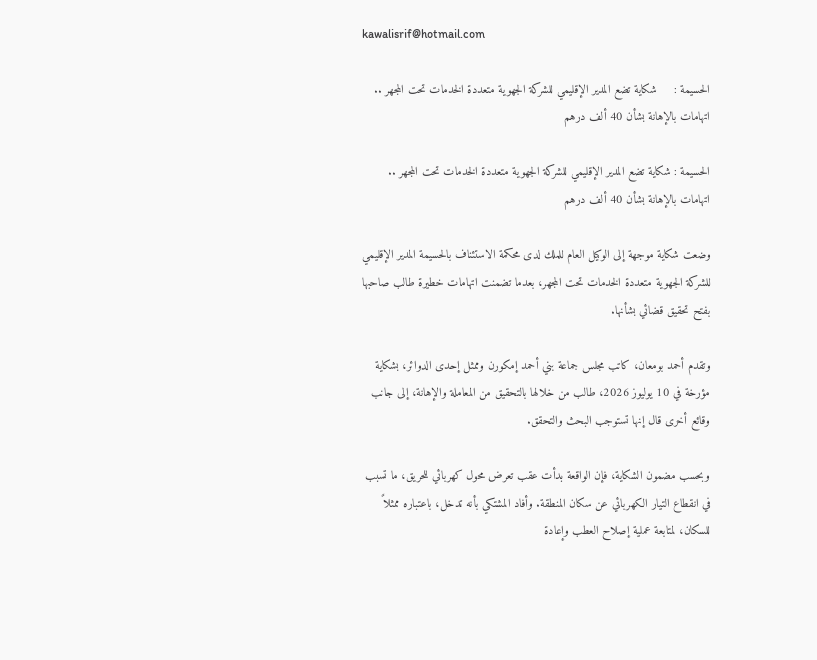kawalisrif@hotmail.com

الحسيمة :     شكاية تضع المدير الإقليمي للشركة الجهوية متعددة الخدمات تحت المجهر .. اتهامات بالإهانة بشأن 40 ألف درهم

الحسيمة : شكاية تضع المدير الإقليمي للشركة الجهوية متعددة الخدمات تحت المجهر .. اتهامات بالإهانة بشأن 40 ألف درهم

وضعت شكاية موجهة إلى الوكيل العام للملك لدى محكمة الاستئناف بالحسيمة المدير الإقليمي للشركة الجهوية متعددة الخدمات تحت المجهر، بعدما تضمنت اتهامات خطيرة طالب صاحبها بفتح تحقيق قضائي بشأنها.

وتقدم أحمد بومعان، كاتب مجلس جماعة بني أحمد إمكورن وممثل إحدى الدوائر، بشكاية مؤرخة في 10 يوليوز 2026، طالب من خلالها بالتحقيق من المعاملة والإهانة، إلى جانب وقائع أخرى قال إنها تستوجب البحث والتحقق.

وبحسب مضمون الشكاية، فإن الواقعة بدأت عقب تعرض محول كهربائي للحريق، ما تسبب في انقطاع التيار الكهربائي عن سكان المنطقة. وأفاد المشتكي بأنه تدخل، باعتباره ممثلاً للسكان، لمتابعة عملية إصلاح العطب وإعادة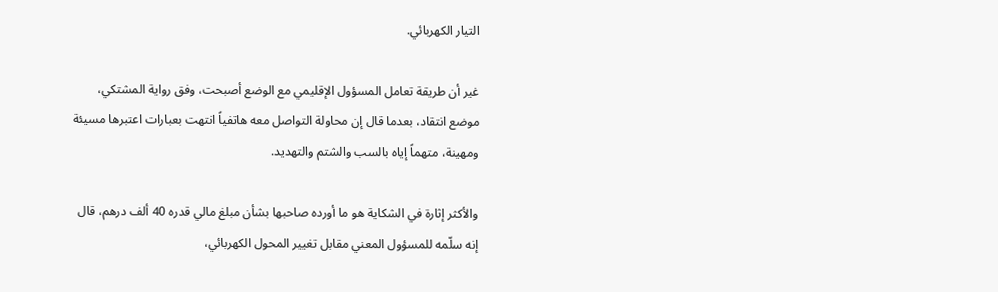التيار الكهربائي.

غير أن طريقة تعامل المسؤول الإقليمي مع الوضع أصبحت، وفق رواية المشتكي، موضع انتقاد، بعدما قال إن محاولة التواصل معه هاتفياً انتهت بعبارات اعتبرها مسيئة ومهينة، متهماً إياه بالسب والشتم والتهديد.

والأكثر إثارة في الشكاية هو ما أورده صاحبها بشأن مبلغ مالي قدره 40 ألف درهم، قال إنه سلّمه للمسؤول المعني مقابل تغيير المحول الكهربائي،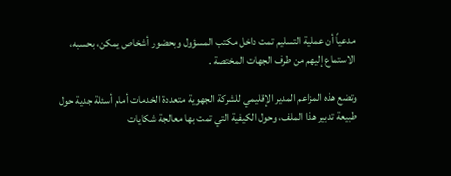مدعياً أن عملية التسليم تمت داخل مكتب المسؤول وبحضور أشخاص يمكن، بحسبه، الاستماع إليهم من طرف الجهات المختصة .

وتضع هذه المزاعم المدير الإقليمي للشركة الجهوية متعددة الخدمات أمام أسئلة جدية حول طبيعة تدبير هذا الملف، وحول الكيفية التي تمت بها معالجة شكايات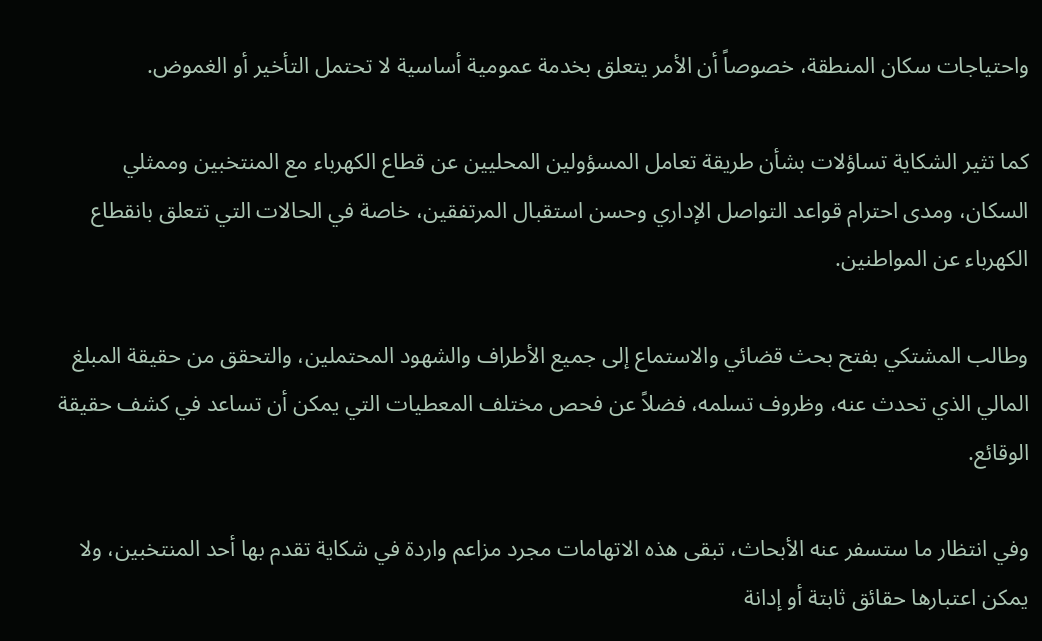واحتياجات سكان المنطقة، خصوصاً أن الأمر يتعلق بخدمة عمومية أساسية لا تحتمل التأخير أو الغموض.

كما تثير الشكاية تساؤلات بشأن طريقة تعامل المسؤولين المحليين عن قطاع الكهرباء مع المنتخبين وممثلي السكان، ومدى احترام قواعد التواصل الإداري وحسن استقبال المرتفقين، خاصة في الحالات التي تتعلق بانقطاع الكهرباء عن المواطنين.

وطالب المشتكي بفتح بحث قضائي والاستماع إلى جميع الأطراف والشهود المحتملين، والتحقق من حقيقة المبلغ المالي الذي تحدث عنه، وظروف تسلمه، فضلاً عن فحص مختلف المعطيات التي يمكن أن تساعد في كشف حقيقة الوقائع.

وفي انتظار ما ستسفر عنه الأبحاث، تبقى هذه الاتهامات مجرد مزاعم واردة في شكاية تقدم بها أحد المنتخبين، ولا يمكن اعتبارها حقائق ثابتة أو إدانة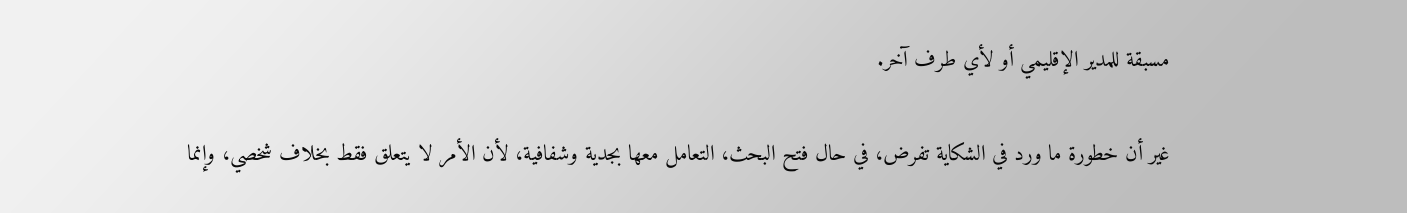مسبقة للمدير الإقليمي أو لأي طرف آخر.

غير أن خطورة ما ورد في الشكاية تفرض، في حال فتح البحث، التعامل معها بجدية وشفافية، لأن الأمر لا يتعلق فقط بخلاف شخصي، وإنما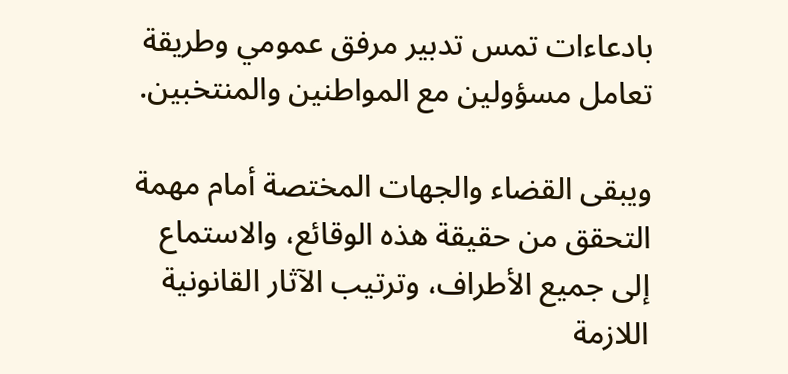بادعاءات تمس تدبير مرفق عمومي وطريقة تعامل مسؤولين مع المواطنين والمنتخبين.

ويبقى القضاء والجهات المختصة أمام مهمة التحقق من حقيقة هذه الوقائع، والاستماع إلى جميع الأطراف، وترتيب الآثار القانونية اللازمة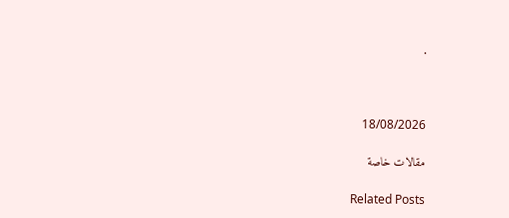.



18/08/2026

مقالات خاصة

Related Posts